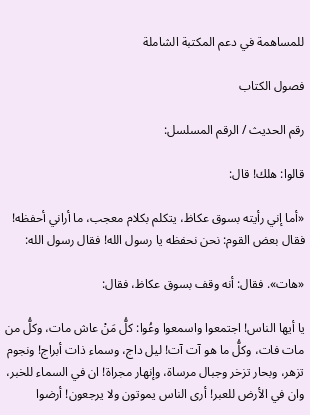للمساهمة في دعم المكتبة الشاملة

فصول الكتاب

رقم الحديث / الرقم المسلسل:

قالوا: هلك! قال:

«أما إني رأيته بسوق عكاظ، يتكلم بكلام معجب، ما أراني أحفظه! فقال بعض القوم: نحن نحفظه يا رسول الله! فقال رسول الله:

«هات». فقال: أنه وقف بسوق عكاظ، فقال:

يا أيها الناس! اجتمعوا واسمعوا وعُوا: كلُّ مَنْ عاش مات، وكلُّ من مات فات، وكلُّ ما هو آت آت! ليل داج، وسماء ذات أبراج! ونجوم تزهر، وبحار تزخر وجبال مرساة، وإنهار مجراة! ان في السماء للخبر، وان في الأرض للعبر! أرى الناس يموتون ولا يرجعون! أرضوا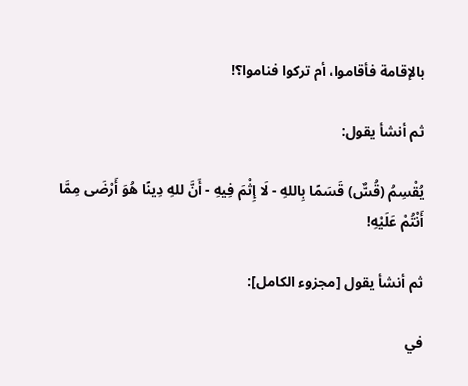بالإقامة فأقاموا، أم تركوا فناموا؟!

ثم أنشأ يقول:

يُقْسِمُ (قُسٌّ) قَسَمًا بِاللهِ - لَا إِثْمَ فِيهِ - أَنَّ للهِ دِينًا هُوَ أَرْضَى مِمَّا أَنْتُمْ عَلَيْهِ!

ثم أنشأ يقول [مجزوء الكامل]:

في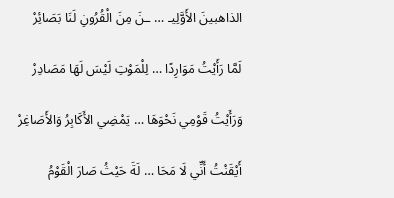الذاهبينَ الأَوَّلِيـ … ـنَ مِنَ الْقُرُونِ لَنَا بَصَائِرْ

لَمَّا رَأَيْتُ مَوَارِدًا … لِلْمَوْتِ لَيْسَ لَهَا مَصَادِرْ

وَرَأَيْتُ قَوْمِي نَحْوَهَا … يَمْضِي الأَكَابِرُ وَالأَصَاغِرْ

أَيْقَنْتُ أَنِّي لَا مَحَا … لَةَ حَيْثُ صَارَ الْقَوْمُ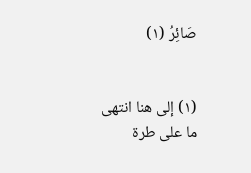صَائِرُ (١)


(١) إلى هنا انتهى ما على طرة